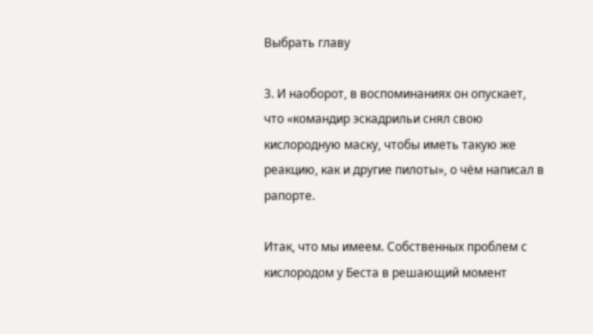Выбрать главу

3. И наоборот, в воспоминаниях он опускает, что «командир эскадрильи снял свою кислородную маску, чтобы иметь такую же реакцию, как и другие пилоты», о чём написал в рапорте.

Итак, что мы имеем. Собственных проблем с кислородом у Беста в решающий момент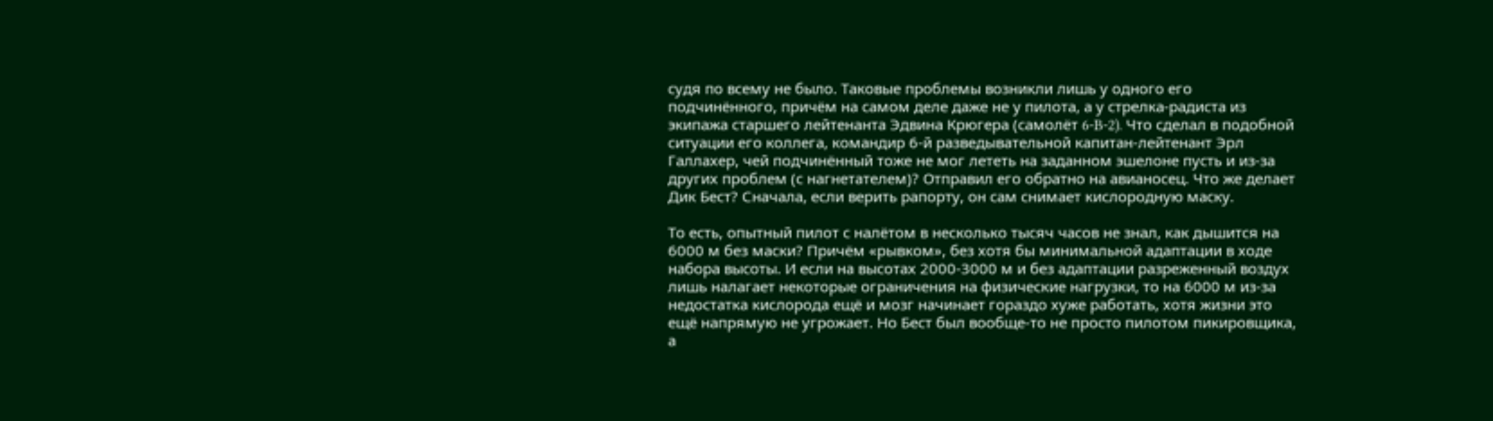судя по всему не было. Таковые проблемы возникли лишь у одного его подчинённого, причём на самом деле даже не у пилота, а у стрелка-радиста из экипажа старшего лейтенанта Эдвина Крюгера (самолёт 6-B-2). Что сделал в подобной ситуации его коллега, командир 6-й разведывательной капитан-лейтенант Эрл Галлахер, чей подчинённый тоже не мог лететь на заданном эшелоне пусть и из-за других проблем (с нагнетателем)? Отправил его обратно на авианосец. Что же делает Дик Бест? Сначала, если верить рапорту, он сам снимает кислородную маску.

То есть, опытный пилот с налётом в несколько тысяч часов не знал, как дышится на 6000 м без маски? Причём «рывком», без хотя бы минимальной адаптации в ходе набора высоты. И если на высотах 2000-3000 м и без адаптации разреженный воздух лишь налагает некоторые ограничения на физические нагрузки, то на 6000 м из-за недостатка кислорода ещё и мозг начинает гораздо хуже работать, хотя жизни это ещё напрямую не угрожает. Но Бест был вообще-то не просто пилотом пикировщика, а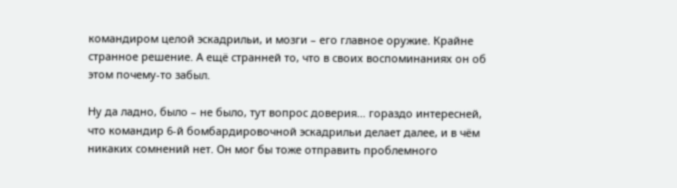командиром целой эскадрильи, и мозги – его главное оружие. Крайне странное решение. А ещё странней то, что в своих воспоминаниях он об этом почему-то забыл.

Ну да ладно, было – не было, тут вопрос доверия… гораздо интересней, что командир 6-й бомбардировочной эскадрильи делает далее, и в чём никаких сомнений нет. Он мог бы тоже отправить проблемного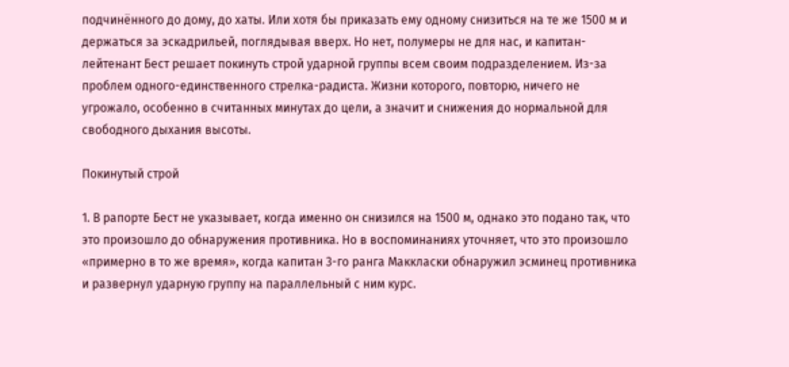подчинённого до дому, до хаты. Или хотя бы приказать ему одному снизиться на те же 1500 м и держаться за эскадрильей, поглядывая вверх. Но нет, полумеры не для нас, и капитан-лейтенант Бест решает покинуть строй ударной группы всем своим подразделением. Из-за проблем одного-единственного стрелка-радиста. Жизни которого, повторю, ничего не угрожало, особенно в считанных минутах до цели, а значит и снижения до нормальной для свободного дыхания высоты.

Покинутый строй

1. В рапорте Бест не указывает, когда именно он снизился на 1500 м, однако это подано так, что это произошло до обнаружения противника. Но в воспоминаниях уточняет, что это произошло «примерно в то же время», когда капитан 3-го ранга Маккласки обнаружил эсминец противника и развернул ударную группу на параллельный с ним курс.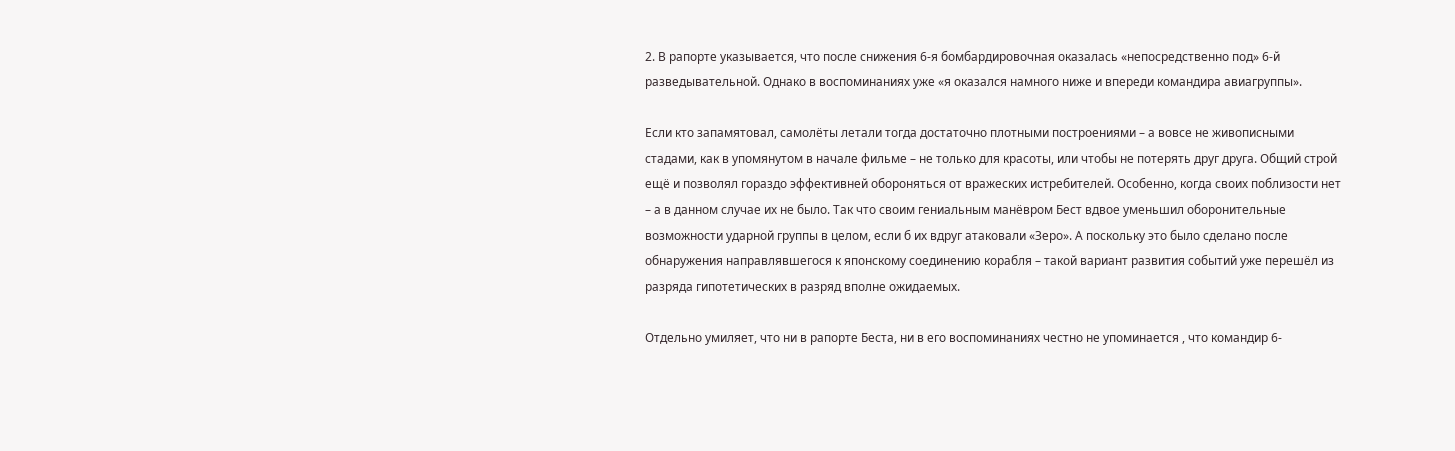2. В рапорте указывается, что после снижения 6-я бомбардировочная оказалась «непосредственно под» 6-й разведывательной. Однако в воспоминаниях уже «я оказался намного ниже и впереди командира авиагруппы».

Если кто запамятовал, самолёты летали тогда достаточно плотными построениями – а вовсе не живописными стадами, как в упомянутом в начале фильме – не только для красоты, или чтобы не потерять друг друга. Общий строй ещё и позволял гораздо эффективней обороняться от вражеских истребителей. Особенно, когда своих поблизости нет – а в данном случае их не было. Так что своим гениальным манёвром Бест вдвое уменьшил оборонительные возможности ударной группы в целом, если б их вдруг атаковали «Зеро». А поскольку это было сделано после обнаружения направлявшегося к японскому соединению корабля – такой вариант развития событий уже перешёл из разряда гипотетических в разряд вполне ожидаемых.

Отдельно умиляет, что ни в рапорте Беста, ни в его воспоминаниях честно не упоминается , что командир 6-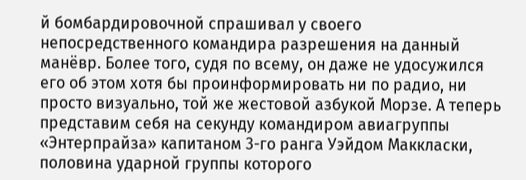й бомбардировочной спрашивал у своего непосредственного командира разрешения на данный манёвр. Более того, судя по всему, он даже не удосужился его об этом хотя бы проинформировать ни по радио, ни просто визуально, той же жестовой азбукой Морзе. А теперь представим себя на секунду командиром авиагруппы «Энтерпрайза» капитаном 3-го ранга Уэйдом Маккласки, половина ударной группы которого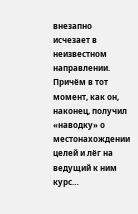внезапно исчезает в неизвестном направлении. Причём в тот момент, как он, наконец, получил «наводку» о местонахождении целей и лёг на ведущий к ним курс…